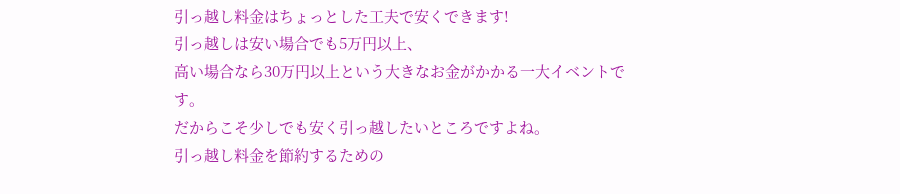引っ越し料金はちょっとした工夫で安くできます!
引っ越しは安い場合でも5万円以上、
高い場合なら30万円以上という大きなお金がかかる一大イベントです。
だからこそ少しでも安く引っ越したいところですよね。
引っ越し料金を節約するための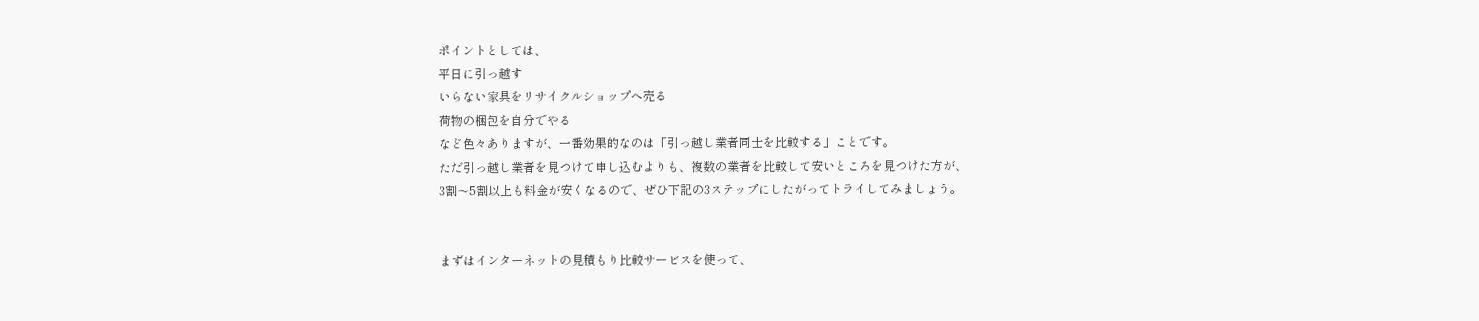ポイントとしては、
平日に引っ越す
いらない家具をリサイクルショップへ売る
荷物の梱包を自分でやる
など色々ありますが、一番効果的なのは「引っ越し業者同士を比較する」ことです。
ただ引っ越し業者を見つけて申し込むよりも、複数の業者を比較して安いところを見つけた方が、
3割〜5割以上も料金が安くなるので、ぜひ下記の3ステップにしたがってトライしてみましょう。


まずはインターネットの見積もり比較サービスを使って、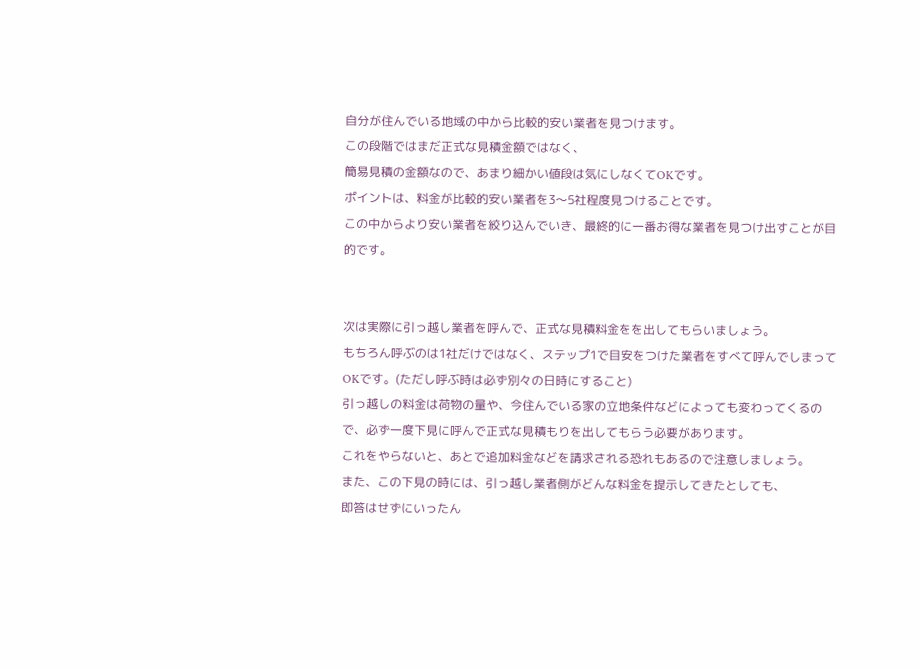自分が住んでいる地域の中から比較的安い業者を見つけます。
この段階ではまだ正式な見積金額ではなく、
簡易見積の金額なので、あまり細かい値段は気にしなくてOKです。
ポイントは、料金が比較的安い業者を3〜5社程度見つけることです。
この中からより安い業者を絞り込んでいき、最終的に一番お得な業者を見つけ出すことが目的です。


次は実際に引っ越し業者を呼んで、正式な見積料金をを出してもらいましょう。
もちろん呼ぶのは1社だけではなく、ステップ1で目安をつけた業者をすべて呼んでしまってOKです。(ただし呼ぶ時は必ず別々の日時にすること)
引っ越しの料金は荷物の量や、今住んでいる家の立地条件などによっても変わってくるので、必ず一度下見に呼んで正式な見積もりを出してもらう必要があります。
これをやらないと、あとで追加料金などを請求される恐れもあるので注意しましょう。
また、この下見の時には、引っ越し業者側がどんな料金を提示してきたとしても、
即答はせずにいったん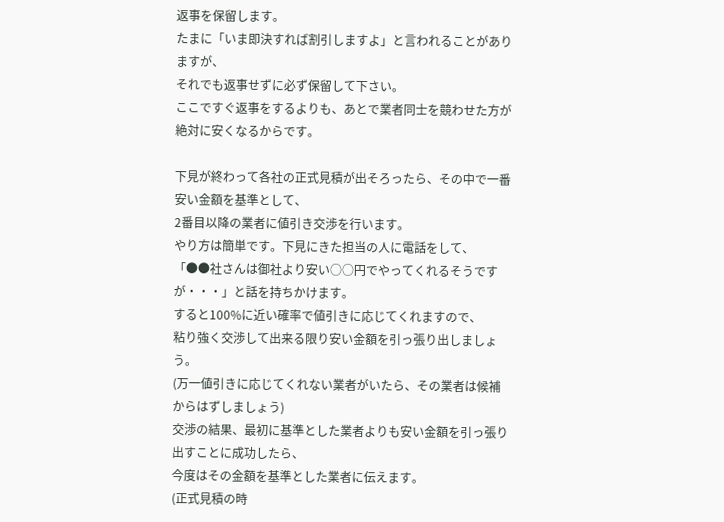返事を保留します。
たまに「いま即決すれば割引しますよ」と言われることがありますが、
それでも返事せずに必ず保留して下さい。
ここですぐ返事をするよりも、あとで業者同士を競わせた方が絶対に安くなるからです。

下見が終わって各社の正式見積が出そろったら、その中で一番安い金額を基準として、
2番目以降の業者に値引き交渉を行います。
やり方は簡単です。下見にきた担当の人に電話をして、
「●●社さんは御社より安い○○円でやってくれるそうですが・・・」と話を持ちかけます。
すると100%に近い確率で値引きに応じてくれますので、
粘り強く交渉して出来る限り安い金額を引っ張り出しましょう。
(万一値引きに応じてくれない業者がいたら、その業者は候補からはずしましょう)
交渉の結果、最初に基準とした業者よりも安い金額を引っ張り出すことに成功したら、
今度はその金額を基準とした業者に伝えます。
(正式見積の時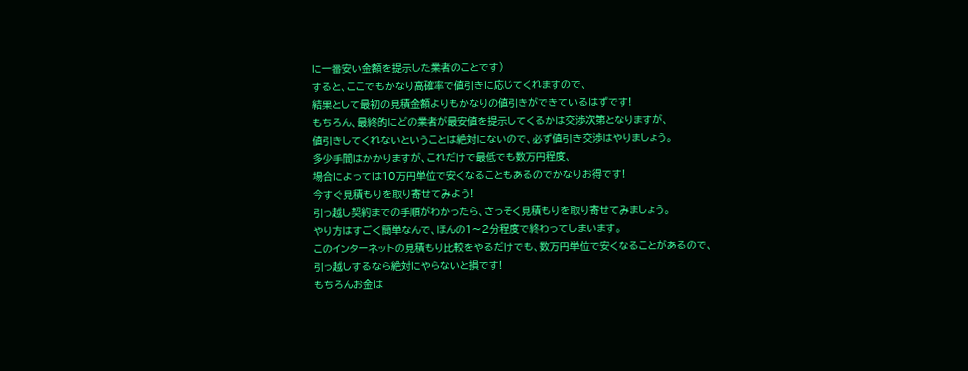に一番安い金額を提示した業者のことです)
すると、ここでもかなり高確率で値引きに応じてくれますので、
結果として最初の見積金額よりもかなりの値引きができているはずです!
もちろん、最終的にどの業者が最安値を提示してくるかは交渉次第となりますが、
値引きしてくれないということは絶対にないので、必ず値引き交渉はやりましょう。
多少手間はかかりますが、これだけで最低でも数万円程度、
場合によっては10万円単位で安くなることもあるのでかなりお得です!
今すぐ見積もりを取り寄せてみよう!
引っ越し契約までの手順がわかったら、さっそく見積もりを取り寄せてみましょう。
やり方はすごく簡単なんで、ほんの1〜2分程度で終わってしまいます。
このインターネットの見積もり比較をやるだけでも、数万円単位で安くなることがあるので、
引っ越しするなら絶対にやらないと損です!
もちろんお金は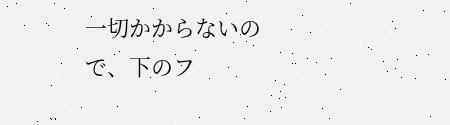一切かからないので、下のフ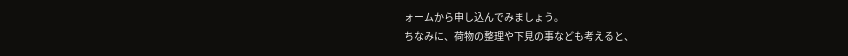ォームから申し込んでみましょう。
ちなみに、荷物の整理や下見の事なども考えると、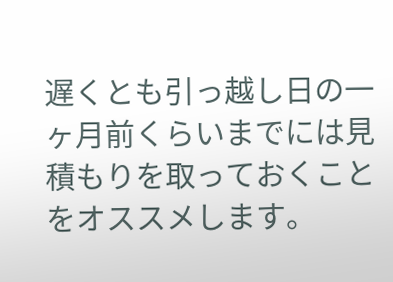遅くとも引っ越し日の一ヶ月前くらいまでには見積もりを取っておくことをオススメします。